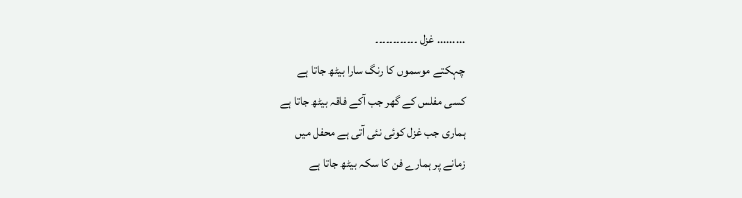......... غزل ۔۔۔۔۔۔۔۔۔۔۔۔
چہکتے موسموں کا رنگ سارا بیٹھ جاتا ہے
کسی مفلس کے گھر جب آکے فاقہ بیٹھ جاتا ہے
ہماری جب غزل کوئی نئی آتی ہے محفل میں
زمانے پر ہمارے فن کا سکہ بیٹھ جاتا ہے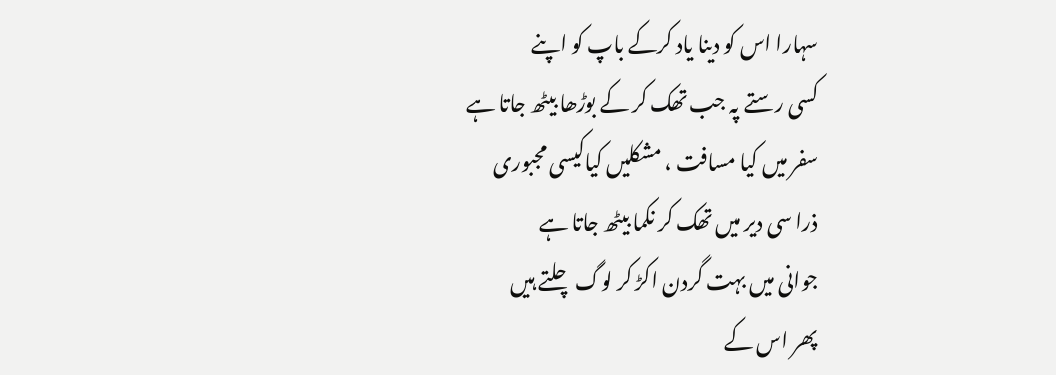سہارا اس کو دینا یاد کرکے باپ کو اپنے
کسی رستے پہ جب تھک کر کے بوڑھا بیٹھ جاتا ہے
سفر میں کیا مسافت ، مشکلیں کیاکیسی مجبوری
ذرا سی دیر میں تھک کر نکما بیٹھ جاتا ہے
جوانی میں بہت گردن اکڑ کر لوگ چلتے ہیں
پھر اس کے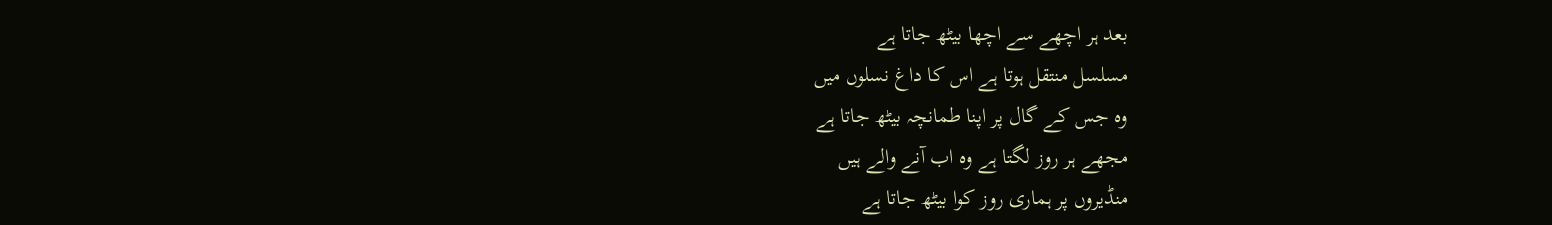بعد ہر اچھے سے اچھا بیٹھ جاتا ہے
مسلسل منتقل ہوتا ہے اس کا داغ نسلوں میں
وہ جس کے گال پر اپنا طمانچہ بیٹھ جاتا ہے
مجھے ہر روز لگتا ہے وہ اب آنے والے ہیں
منڈیروں پر ہماری روز کوا بیٹھ جاتا ہے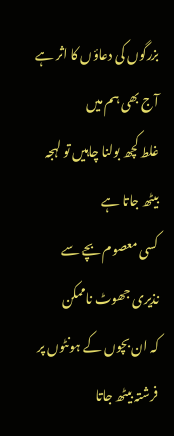بزرگوں کی دعاؤں کا اثر ہے آج بھی ہم میں
غلط کچھ بولنا چاہیں تو لہجہ بیٹھ جاتا ہے
کسی معصوم بچے سے نذیری جھوٹ ناممکن
کہ ان بچوں کے ہونٹوں پر فرشتہ بیٹھ جاتا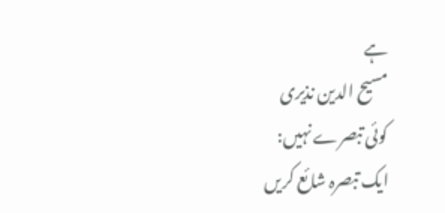ہے
مسیح الدین نذیری
کوئی تبصرے نہیں:
ایک تبصرہ شائع کریں